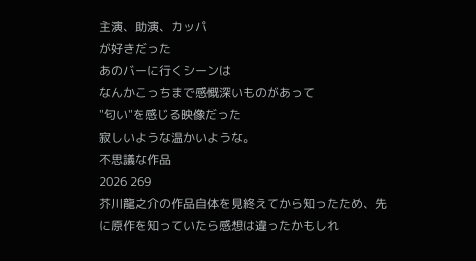主演、助演、カッパ
が好きだった
あのバーに行くシーンは
なんかこっちまで感慨深いものがあって
"匂い"を感じる映像だった
寂しいような温かいような。
不思議な作品
2026 269
芥川龍之介の作品自体を見終えてから知ったため、先に原作を知っていたら感想は違ったかもしれ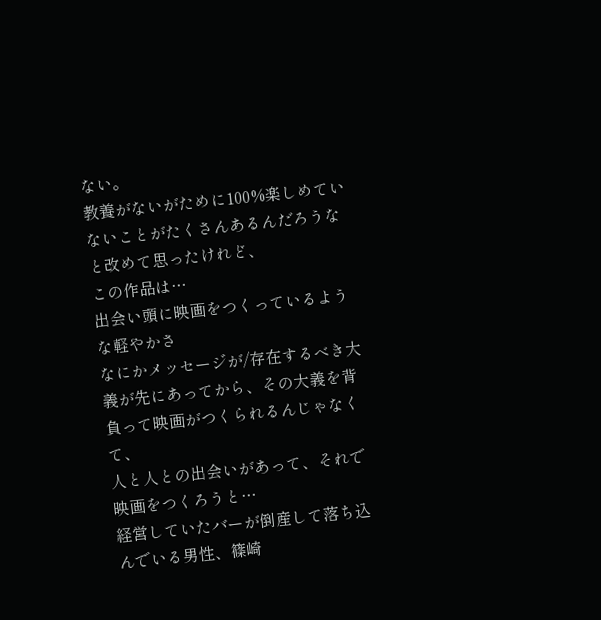ない。
教養がないがために100%楽しめていないことがたくさんあるんだろうなと改めて思ったけれど、
この作品は…
出会い頭に映画をつくっているような軽やかさ
なにかメッセージが/存在するべき大義が先にあってから、その大義を背負って映画がつくられるんじゃなくて、
人と人との出会いがあって、それで映画をつくろうと…
経営していたバーが倒産して落ち込んでいる男性、篠崎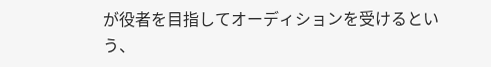が役者を目指してオーディションを受けるという、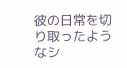彼の日常を切り取ったようなシ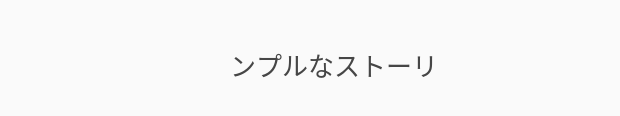ンプルなストーリ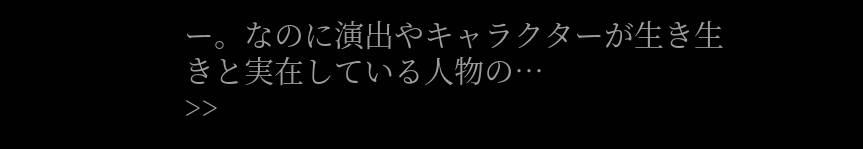ー。なのに演出やキャラクターが生き生きと実在している人物の…
>>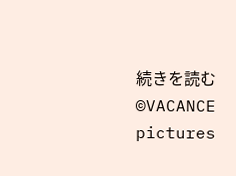続きを読む©VACANCE pictures